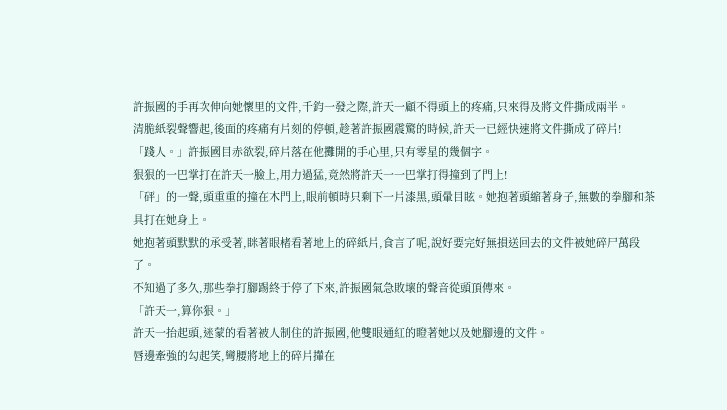許振國的手再次伸向她懷里的文件,千鈞一發之際,許天一顧不得頭上的疼痛,只來得及將文件撕成兩半。
清脆紙裂聲響起,後面的疼痛有片刻的停頓,趁著許振國震驚的時候,許天一已經快速將文件撕成了碎片!
「踐人。」許振國目赤欲裂,碎片落在他攤開的手心里,只有零星的幾個字。
狠狠的一巴掌打在許天一臉上,用力過猛,竟然將許天一一巴掌打得撞到了門上!
「砰」的一聲,頭重重的撞在木門上,眼前頓時只剩下一片漆黑,頭暈目眩。她抱著頭縮著身子,無數的拳腳和茶具打在她身上。
她抱著頭默默的承受著,眯著眼楮看著地上的碎紙片,食言了呢,說好要完好無損送回去的文件被她碎尸萬段了。
不知過了多久,那些拳打腳踢終于停了下來,許振國氣急敗壞的聲音從頭頂傳來。
「許天一,算你狠。」
許天一抬起頭,迷蒙的看著被人制住的許振國,他雙眼通紅的瞪著她以及她腳邊的文件。
唇邊牽強的勾起笑,彎腰將地上的碎片攆在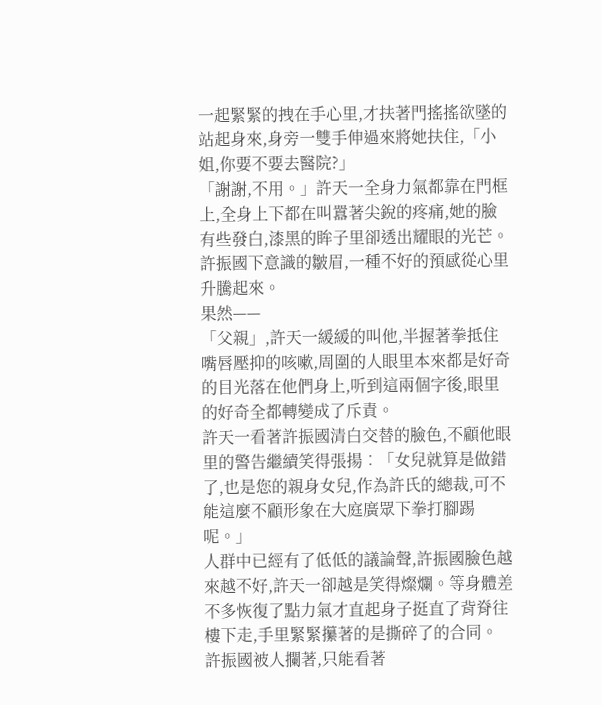一起緊緊的拽在手心里,才扶著門搖搖欲墜的站起身來,身旁一雙手伸過來將她扶住,「小姐,你要不要去醫院?」
「謝謝,不用。」許天一全身力氣都靠在門框上,全身上下都在叫囂著尖銳的疼痛,她的臉有些發白,漆黑的眸子里卻透出耀眼的光芒。
許振國下意識的皺眉,一種不好的預感從心里升騰起來。
果然——
「父親」,許天一緩緩的叫他,半握著拳抵住嘴唇壓抑的咳嗽,周圍的人眼里本來都是好奇的目光落在他們身上,听到這兩個字後,眼里的好奇全都轉變成了斥責。
許天一看著許振國清白交替的臉色,不顧他眼里的警告繼續笑得張揚︰「女兒就算是做錯了,也是您的親身女兒,作為許氏的總裁,可不能這麼不顧形象在大庭廣眾下拳打腳踢呢。」
人群中已經有了低低的議論聲,許振國臉色越來越不好,許天一卻越是笑得燦爛。等身體差不多恢復了點力氣才直起身子挺直了背脊往樓下走,手里緊緊攥著的是撕碎了的合同。
許振國被人攔著,只能看著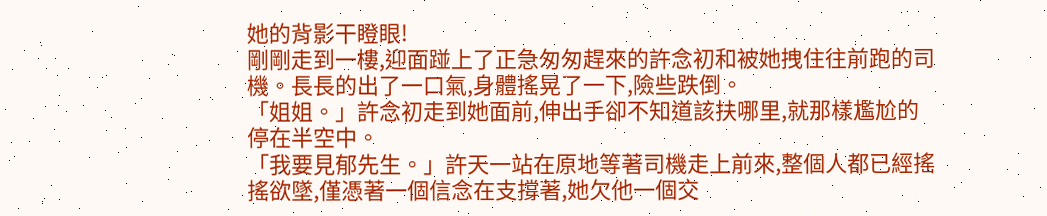她的背影干瞪眼!
剛剛走到一樓,迎面踫上了正急匆匆趕來的許念初和被她拽住往前跑的司機。長長的出了一口氣,身體搖晃了一下,險些跌倒。
「姐姐。」許念初走到她面前,伸出手卻不知道該扶哪里,就那樣尷尬的停在半空中。
「我要見郁先生。」許天一站在原地等著司機走上前來,整個人都已經搖搖欲墜,僅憑著一個信念在支撐著,她欠他一個交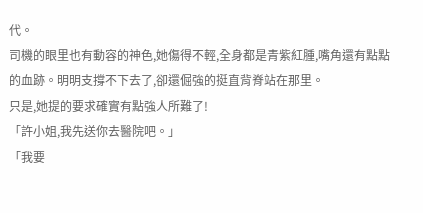代。
司機的眼里也有動容的神色,她傷得不輕,全身都是青紫紅腫,嘴角還有點點的血跡。明明支撐不下去了,卻還倔強的挺直背脊站在那里。
只是,她提的要求確實有點強人所難了!
「許小姐,我先送你去醫院吧。」
「我要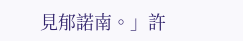見郁諾南。」許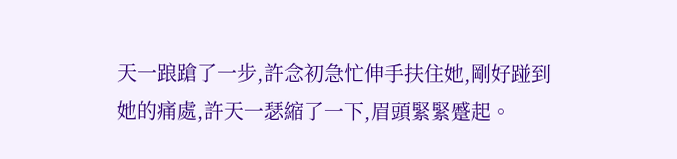天一踉蹌了一步,許念初急忙伸手扶住她,剛好踫到她的痛處,許天一瑟縮了一下,眉頭緊緊蹙起。